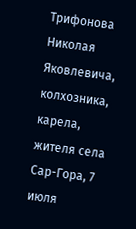Трифонова Николая Яковлевича, колхозника, карела, жителя села Сар-Гора, 7 июля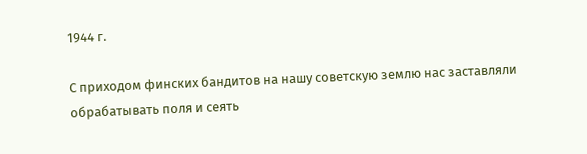1944 г.

С приходом финских бандитов на нашу советскую землю нас заставляли обрабатывать поля и сеять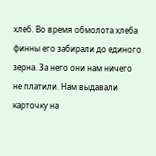хлеб. Во время обмолота хлеба финны его забирали до единого зерна. За него они нам ничего не платили. Нам выдавали карточку на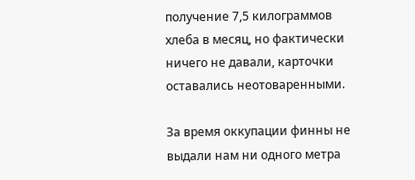получение 7,5 килограммов хлеба в месяц, но фактически ничего не давали, карточки оставались неотоваренными.

За время оккупации финны не выдали нам ни одного метра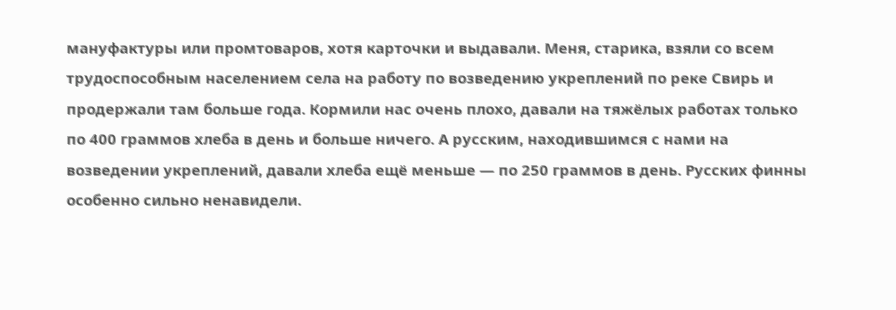мануфактуры или промтоваров, хотя карточки и выдавали. Меня, старика, взяли со всем трудоспособным населением села на работу по возведению укреплений по реке Свирь и продержали там больше года. Кормили нас очень плохо, давали на тяжёлых работах только по 400 граммов хлеба в день и больше ничего. А русским, находившимся с нами на возведении укреплений, давали хлеба ещё меньше — по 250 граммов в день. Русских финны особенно сильно ненавидели.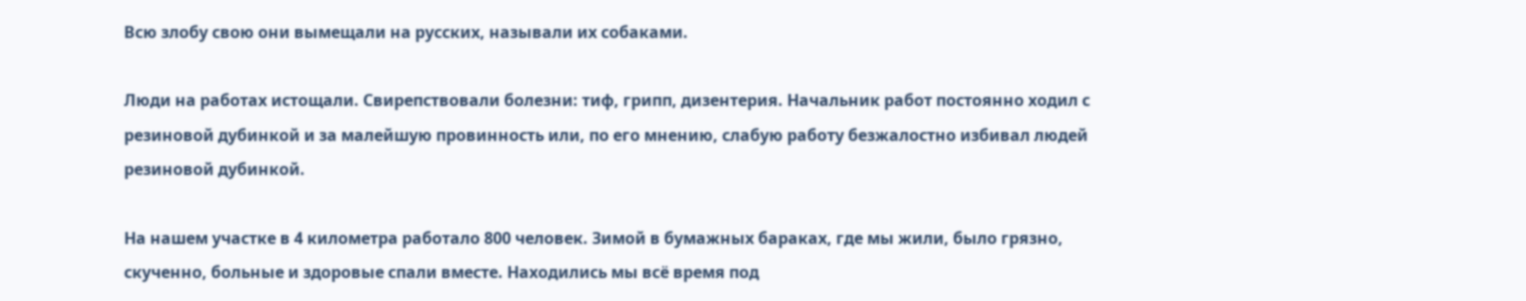Всю злобу свою они вымещали на русских, называли их собаками.

Люди на работах истощали. Свирепствовали болезни: тиф, грипп, дизентерия. Начальник работ постоянно ходил с резиновой дубинкой и за малейшую провинность или, по его мнению, слабую работу безжалостно избивал людей резиновой дубинкой.

На нашем участке в 4 километра работало 800 человек. Зимой в бумажных бараках, где мы жили, было грязно, скученно, больные и здоровые спали вместе. Находились мы всё время под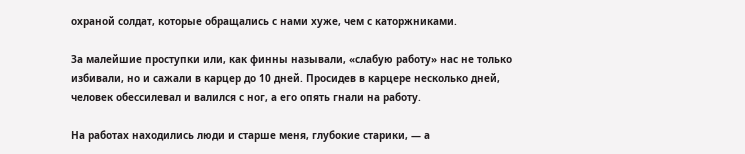охраной солдат, которые обращались с нами хуже, чем с каторжниками.

За малейшие проступки или, как финны называли, «слабую работу» нас не только избивали, но и сажали в карцер до 10 дней. Просидев в карцере несколько дней, человек обессилевал и валился с ног, а его опять гнали на работу.

На работах находились люди и старше меня, глубокие старики, — а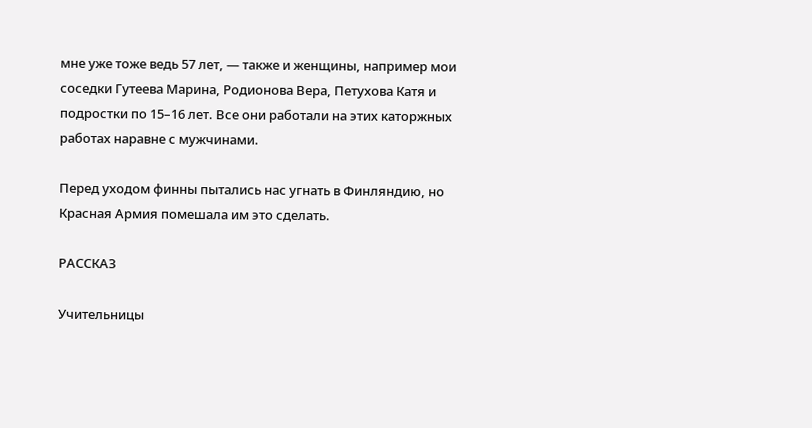мне уже тоже ведь 57 лет, — также и женщины, например мои соседки Гутеева Марина, Родионова Вера, Петухова Катя и подростки по 15–16 лет. Все они работали на этих каторжных работах наравне с мужчинами.

Перед уходом финны пытались нас угнать в Финляндию, но Красная Армия помешала им это сделать.

РАССКАЗ

Учительницы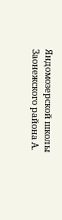Яндомозерской школы Заонежского района А.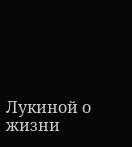Лукиной о жизни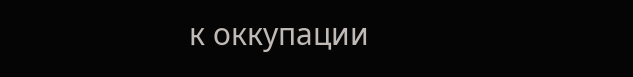к оккупации